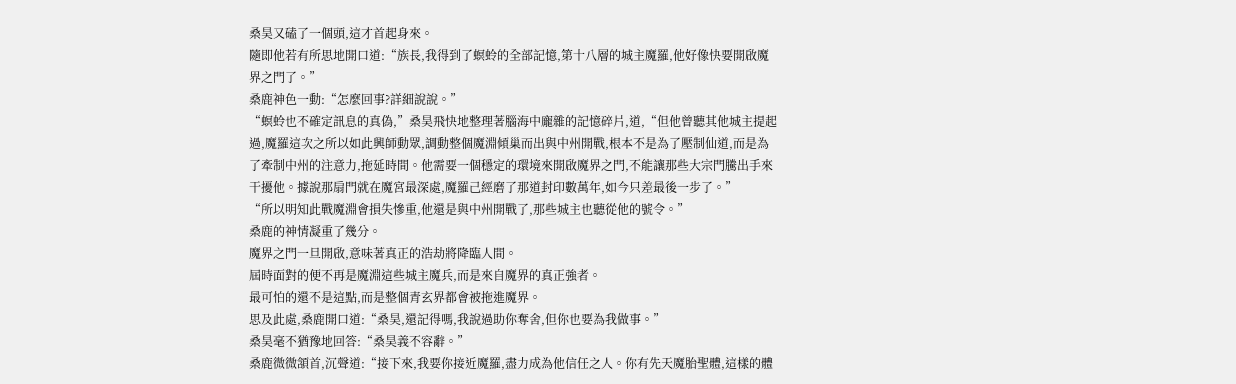桑昊又磕了一個頭,這才首起身來。
隨即他若有所思地開口道:“族長,我得到了螟蛉的全部記憶,第十八層的城主魔羅,他好像快要開啟魔界之門了。”
桑鹿神色一動:“怎麼回事?詳細說說。”
“螟蛉也不確定訊息的真偽,”桑昊飛快地整理著腦海中龐雜的記憶碎片,道,“但他曾聽其他城主提起過,魔羅這次之所以如此興師動眾,調動整個魔淵傾巢而出與中州開戰,根本不是為了壓制仙道,而是為了牽制中州的注意力,拖延時間。他需要一個穩定的環境來開啟魔界之門,不能讓那些大宗門騰出手來干擾他。據說那扇門就在魔宮最深處,魔羅己經磨了那道封印數萬年,如今只差最後一步了。”
“所以明知此戰魔淵會損失慘重,他還是與中州開戰了,那些城主也聽從他的號令。”
桑鹿的神情凝重了幾分。
魔界之門一旦開啟,意味著真正的浩劫將降臨人間。
屆時面對的便不再是魔淵這些城主魔兵,而是來自魔界的真正強者。
最可怕的還不是這點,而是整個青玄界都會被拖進魔界。
思及此處,桑鹿開口道:“桑昊,還記得嗎,我說過助你奪舍,但你也要為我做事。”
桑昊毫不猶豫地回答:“桑昊義不容辭。”
桑鹿微微頷首,沉聲道:“接下來,我要你接近魔羅,盡力成為他信任之人。你有先天魔胎聖體,這樣的體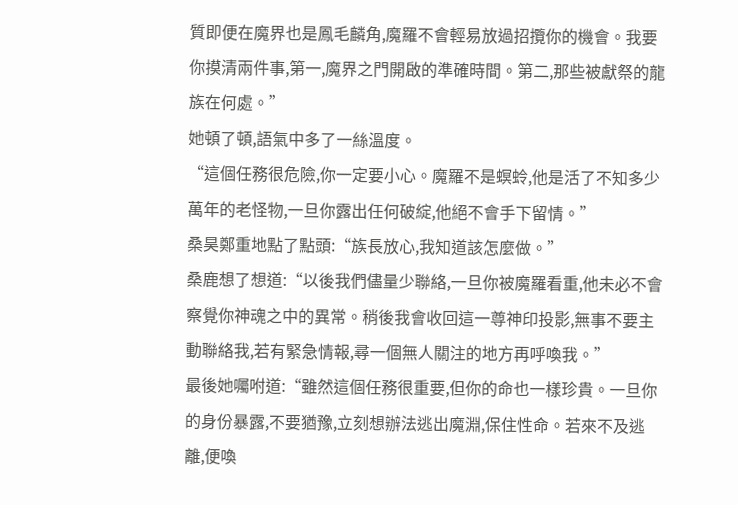質即便在魔界也是鳳毛麟角,魔羅不會輕易放過招攬你的機會。我要你摸清兩件事,第一,魔界之門開啟的準確時間。第二,那些被獻祭的龍族在何處。”
她頓了頓,語氣中多了一絲溫度。
“這個任務很危險,你一定要小心。魔羅不是螟蛉,他是活了不知多少萬年的老怪物,一旦你露出任何破綻,他絕不會手下留情。”
桑昊鄭重地點了點頭:“族長放心,我知道該怎麼做。”
桑鹿想了想道:“以後我們儘量少聯絡,一旦你被魔羅看重,他未必不會察覺你神魂之中的異常。稍後我會收回這一尊神印投影,無事不要主動聯絡我,若有緊急情報,尋一個無人關注的地方再呼喚我。”
最後她囑咐道:“雖然這個任務很重要,但你的命也一樣珍貴。一旦你的身份暴露,不要猶豫,立刻想辦法逃出魔淵,保住性命。若來不及逃離,便喚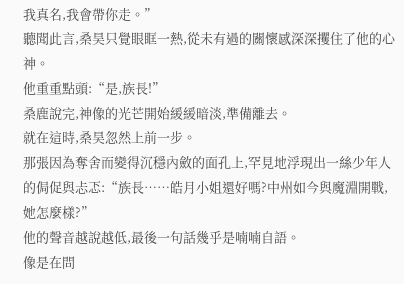我真名,我會帶你走。”
聽聞此言,桑昊只覺眼眶一熱,從未有過的關懷感深深攫住了他的心神。
他重重點頭:“是,族長!”
桑鹿說完,神像的光芒開始緩緩暗淡,準備離去。
就在這時,桑昊忽然上前一步。
那張因為奪舍而變得沉穩內斂的面孔上,罕見地浮現出一絲少年人的侷促與忐忑:“族長……皓月小姐還好嗎?中州如今與魔淵開戰,她怎麼樣?”
他的聲音越說越低,最後一句話幾乎是喃喃自語。
像是在問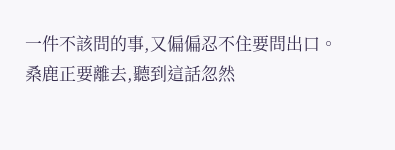一件不該問的事,又偏偏忍不住要問出口。
桑鹿正要離去,聽到這話忽然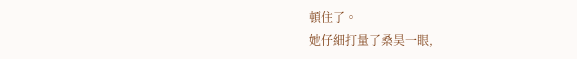頓住了。
她仔細打量了桑昊一眼,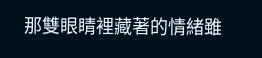那雙眼睛裡藏著的情緒雖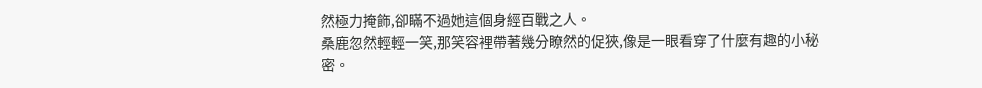然極力掩飾,卻瞞不過她這個身經百戰之人。
桑鹿忽然輕輕一笑,那笑容裡帶著幾分瞭然的促狹,像是一眼看穿了什麼有趣的小秘密。